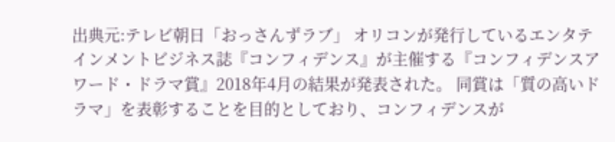出典元:テレビ朝日「おっさんずラブ」 オリコンが発行しているエンタテインメントビジネス誌『コンフィデンス』が主催する『コンフィデンスアワード・ドラマ賞』2018年4月の結果が発表された。 同賞は「質の高いドラマ」を表彰することを目的としており、コンフィデンスが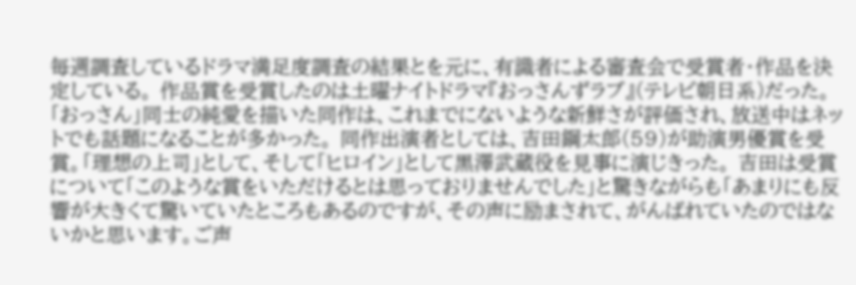毎週調査しているドラマ満足度調査の結果とを元に、有識者による審査会で受賞者・作品を決定している。 作品賞を受賞したのは土曜ナイトドラマ『おっさんずラブ』(テレビ朝日系)だった。「おっさん」同士の純愛を描いた同作は、これまでにないような新鮮さが評価され、放送中はネットでも話題になることが多かった。 同作出演者としては、吉田鋼太郎(59)が助演男優賞を受賞。「理想の上司」として、そして「ヒロイン」として黒澤武蔵役を見事に演じきった。 吉田は受賞について「このような賞をいただけるとは思っておりませんでした」と驚きながらも「あまりにも反響が大きくて驚いていたところもあるのですが、その声に励まされて、がんばれていたのではないかと思います。ご声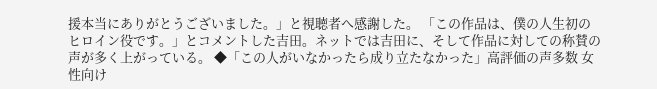援本当にありがとうございました。」と視聴者へ感謝した。 「この作品は、僕の人生初のヒロイン役です。」とコメントした吉田。ネットでは吉田に、そして作品に対しての称賛の声が多く上がっている。 ◆「この人がいなかったら成り立たなかった」高評価の声多数 女性向け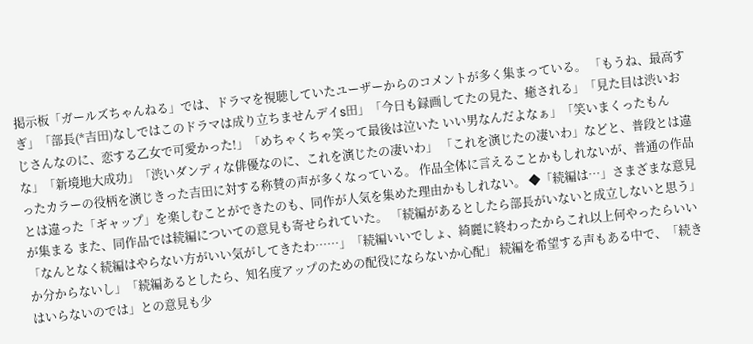掲示板「ガールズちゃんねる」では、ドラマを視聴していたユーザーからのコメントが多く集まっている。 「もうね、最高すぎ」「部長(*吉田)なしではこのドラマは成り立ちませんデイs田」「今日も録画してたの見た、癒される」「見た目は渋いおじさんなのに、恋する乙女で可愛かった!」「めちゃくちゃ笑って最後は泣いた いい男なんだよなぁ」「笑いまくったもんな」「新境地大成功」「渋いダンディな俳優なのに、これを演じたの凄いわ」 「これを演じたの凄いわ」などと、普段とは違ったカラーの役柄を演じきった吉田に対する称賛の声が多くなっている。 作品全体に言えることかもしれないが、普通の作品とは違った「ギャップ」を楽しむことができたのも、同作が人気を集めた理由かもしれない。 ◆「続編は…」さまざまな意見が集まる また、同作品では続編についての意見も寄せられていた。 「続編があるとしたら部長がいないと成立しないと思う」「なんとなく続編はやらない方がいい気がしてきたわ……」「続編いいでしょ、綺麗に終わったからこれ以上何やったらいいか分からないし」「続編あるとしたら、知名度アップのための配役にならないか心配」 続編を希望する声もある中で、「続きはいらないのでは」との意見も少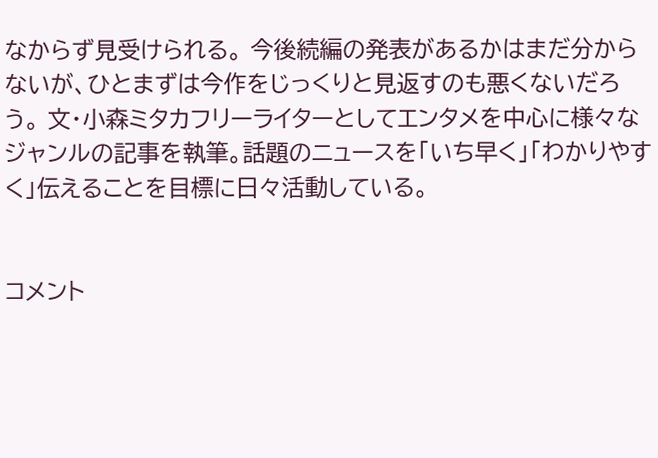なからず見受けられる。 今後続編の発表があるかはまだ分からないが、ひとまずは今作をじっくりと見返すのも悪くないだろう。 文・小森ミタカフリーライターとしてエンタメを中心に様々なジャンルの記事を執筆。話題のニュースを「いち早く」「わかりやすく」伝えることを目標に日々活動している。


コメント